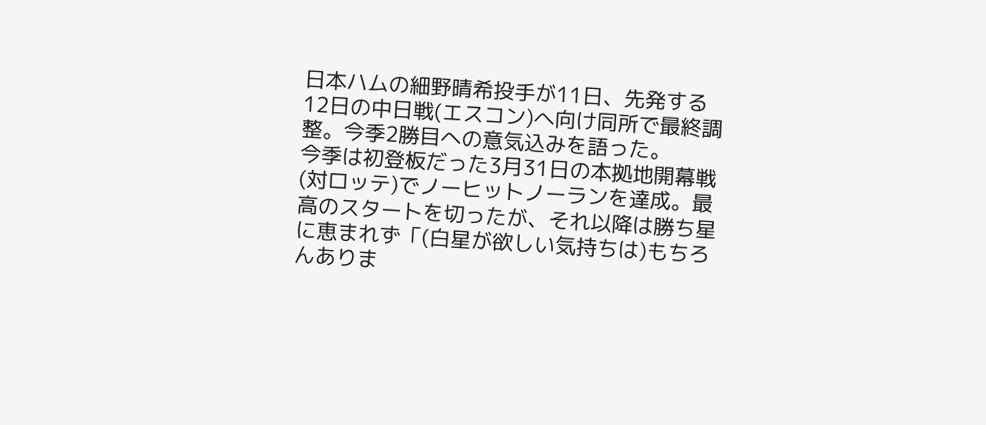日本ハムの細野晴希投手が11日、先発する12日の中日戦(エスコン)へ向け同所で最終調整。今季2勝目への意気込みを語った。
今季は初登板だった3月31日の本拠地開幕戦(対ロッテ)でノーヒットノーランを達成。最高のスタートを切ったが、それ以降は勝ち星に恵まれず「(白星が欲しい気持ちは)もちろんありま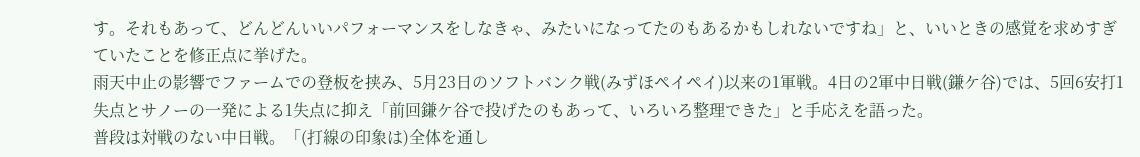す。それもあって、どんどんいいパフォーマンスをしなきゃ、みたいになってたのもあるかもしれないですね」と、いいときの感覚を求めすぎていたことを修正点に挙げた。
雨天中止の影響でファームでの登板を挟み、5月23日のソフトバンク戦(みずほペイペイ)以来の1軍戦。4日の2軍中日戦(鎌ケ谷)では、5回6安打1失点とサノーの一発による1失点に抑え「前回鎌ケ谷で投げたのもあって、いろいろ整理できた」と手応えを語った。
普段は対戦のない中日戦。「(打線の印象は)全体を通し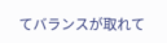てバランスが取れて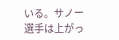いる。サノー選手は上がっ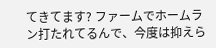てきてます? ファームでホームラン打たれてるんで、今度は抑えら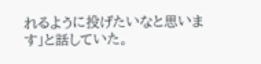れるように投げたいなと思います」と話していた。